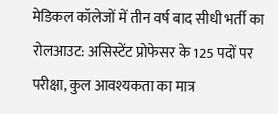मेडिकल कॉलेजों में तीन वर्ष बाद सीधी भर्ती का रोलआउट: असिस्टेंट प्रोफेसर के 125 पदों पर परीक्षा, कुल आवश्यकता का मात्र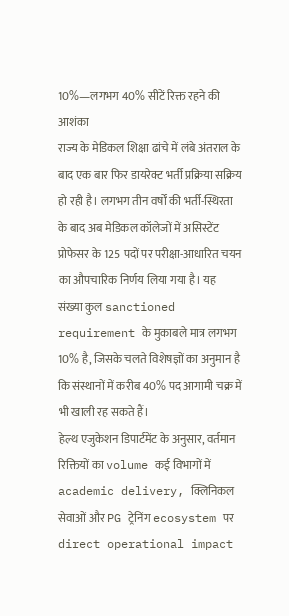10%—लगभग 40% सीटें रिक्त रहने की आशंका
राज्य के मेडिकल शिक्षा ढांचे में लंबे अंतराल के बाद एक बार फिर डायरेक्ट भर्ती प्रक्रिया सक्रिय हो रही है। लगभग तीन वर्षों की भर्ती-स्थिरता के बाद अब मेडिकल कॉलेजों में असिस्टेंट प्रोफेसर के 125 पदों पर परीक्षा-आधारित चयन का औपचारिक निर्णय लिया गया है। यह संख्या कुल sanctioned requirement के मुकाबले मात्र लगभग 10% है, जिसके चलते विशेषज्ञों का अनुमान है कि संस्थानों में करीब 40% पद आगामी चक्र में भी खाली रह सकते हैं।
हेल्थ एजुकेशन डिपार्टमेंट के अनुसार, वर्तमान रिक्तियों का volume कई विभागों में academic delivery, क्लिनिकल सेवाओं और PG ट्रेनिंग ecosystem पर direct operational impact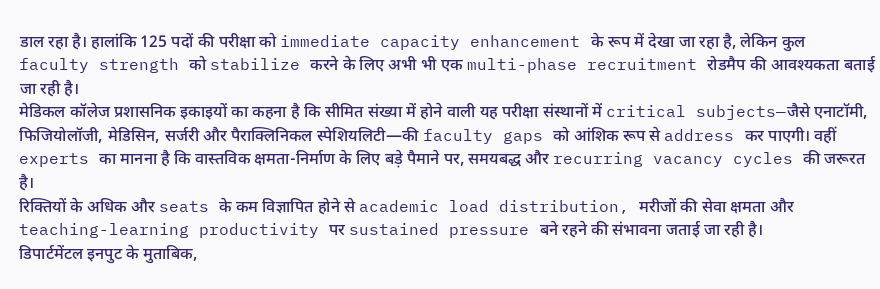डाल रहा है। हालांकि 125 पदों की परीक्षा को immediate capacity enhancement के रूप में देखा जा रहा है, लेकिन कुल faculty strength को stabilize करने के लिए अभी भी एक multi-phase recruitment रोडमैप की आवश्यकता बताई जा रही है।
मेडिकल कॉलेज प्रशासनिक इकाइयों का कहना है कि सीमित संख्या में होने वाली यह परीक्षा संस्थानों में critical subjects—जैसे एनाटॉमी, फिजियोलॉजी, मेडिसिन, सर्जरी और पैराक्लिनिकल स्पेशियलिटी—की faculty gaps को आंशिक रूप से address कर पाएगी। वहीं experts का मानना है कि वास्तविक क्षमता-निर्माण के लिए बड़े पैमाने पर, समयबद्ध और recurring vacancy cycles की जरूरत है।
रिक्तियों के अधिक और seats के कम विज्ञापित होने से academic load distribution, मरीजों की सेवा क्षमता और teaching-learning productivity पर sustained pressure बने रहने की संभावना जताई जा रही है।
डिपार्टमेंटल इनपुट के मुताबिक,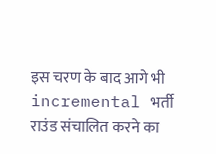इस चरण के बाद आगे भी incremental भर्ती राउंड संचालित करने का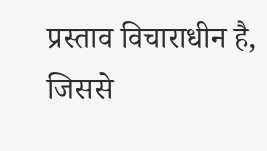प्रस्ताव विचाराधीन है, जिससे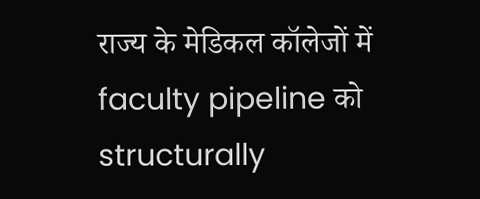राज्य के मेडिकल कॉलेजों में faculty pipeline को structurally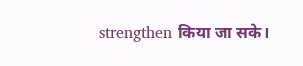strengthen किया जा सके।